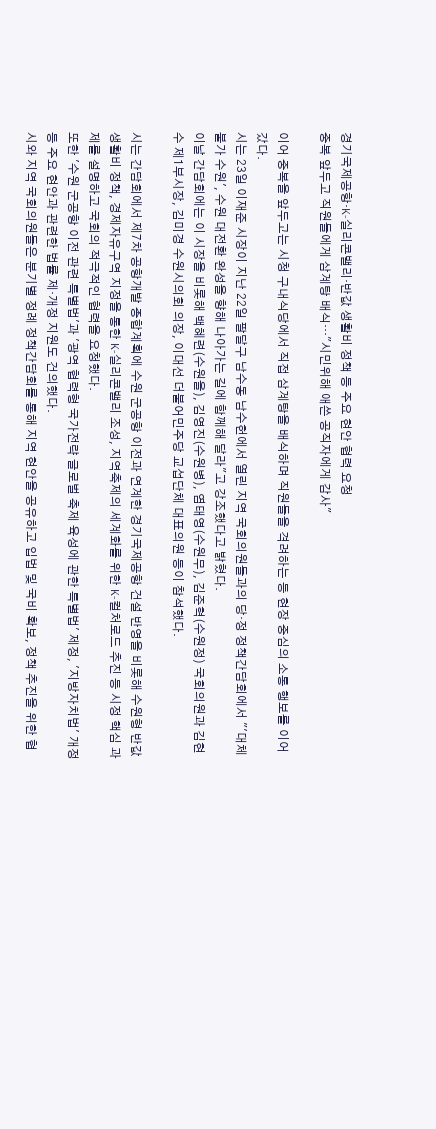경기국제공항·K-실리콘밸리·반값 생활비 정책 등 주요 현안 협력 요청
중복 앞두고 직원들에게 삼계탕 배식…"시민위해 애쓴 공직자에게 감사"

이어 중복을 앞두고는 시청 구내식당에서 직접 삼계탕을 배식하며 직원들을 격려하는 등 현장 중심의 소통 행보를 이어갔다.
시는 23일 이재준 시장이 지난 22일 팔달구 남수동 남수헌에서 열린 지역 국회의원들과의 당·정 정책간담회에서 "'대체불가 수원', 수원 대전환 완성을 향해 나아가는 길에 함께해 달라"고 강조했다고 밝혔다.
이날 간담회에는 이 시장을 비롯해 백혜련(수원을), 김영진(수원병), 염태영(수원무), 김준혁(수원정) 국회의원과 김현수 제1부시장, 김미경 수원시의회 의장, 이대선 더불어민주당 교섭단체 대표의원 등이 참석했다.

시는 간담회에서 제7차 공항개발 종합계획에 수원 군공항 이전과 연계한 경기국제공항 건설 반영을 비롯해 수원형 반값 생활비 정책, 경제자유구역 지정을 통한 K-실리콘밸리 조성, 지역축제의 세계화를 위한 K-컬처로드 추진 등 시정 핵심 과제를 설명하고 국회의 적극적인 협력을 요청했다.
또한 '수원 군공항 이전 관련 특별법'과 '광역 협력형 국가전략 글로벌 축제 육성에 관한 특별법' 제정, '지방자치법' 개정 등 주요 현안과 관련한 법률 제·개정 지원도 건의했다.
시와 지역 국회의원들은 분기별 정례 정책간담회를 통해 지역 현안을 공유하고 입법 및 국비 확보, 정책 추진을 위한 협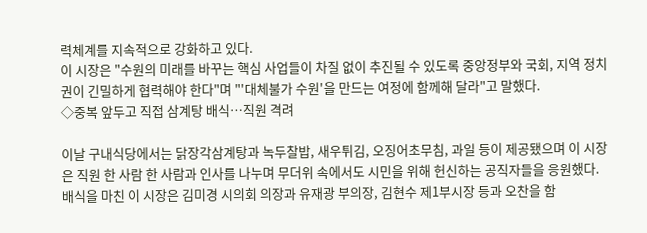력체계를 지속적으로 강화하고 있다.
이 시장은 "수원의 미래를 바꾸는 핵심 사업들이 차질 없이 추진될 수 있도록 중앙정부와 국회, 지역 정치권이 긴밀하게 협력해야 한다"며 "'대체불가 수원'을 만드는 여정에 함께해 달라"고 말했다.
◇중복 앞두고 직접 삼계탕 배식…직원 격려

이날 구내식당에서는 닭장각삼계탕과 녹두찰밥, 새우튀김, 오징어초무침, 과일 등이 제공됐으며 이 시장은 직원 한 사람 한 사람과 인사를 나누며 무더위 속에서도 시민을 위해 헌신하는 공직자들을 응원했다.
배식을 마친 이 시장은 김미경 시의회 의장과 유재광 부의장, 김현수 제1부시장 등과 오찬을 함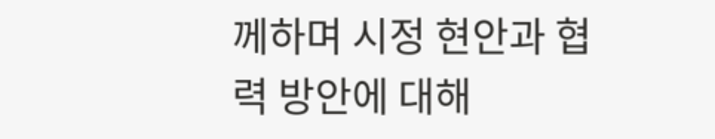께하며 시정 현안과 협력 방안에 대해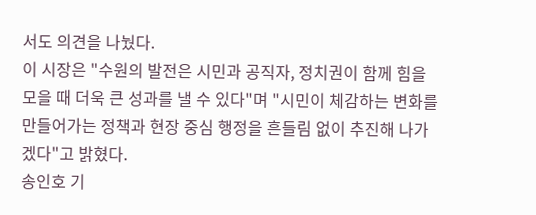서도 의견을 나눴다.
이 시장은 "수원의 발전은 시민과 공직자, 정치권이 함께 힘을 모을 때 더욱 큰 성과를 낼 수 있다"며 "시민이 체감하는 변화를 만들어가는 정책과 현장 중심 행정을 흔들림 없이 추진해 나가겠다"고 밝혔다.
송인호 기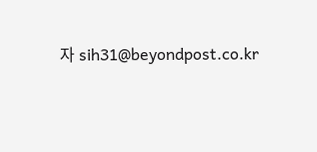자 sih31@beyondpost.co.kr